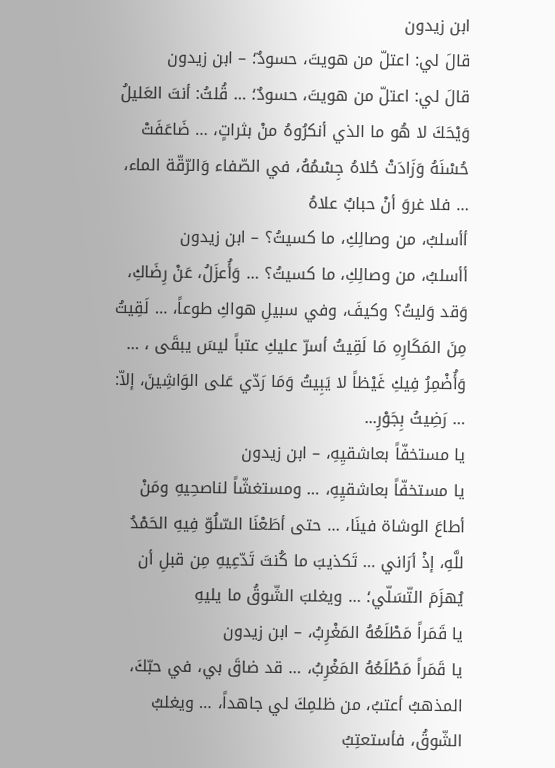ابن زيدون
قالَ لي: اعتلّ من هويتَ، حسودٌ؛ – ابن زيدون
قالَ لي: اعتلّ من هويتَ، حسودٌ؛ … قُلتُ: أنتَ العَليلُ وَيْحَكَ لا هُو ما الذي أنكرُوهُ منْ بثراتٍ، … ضَاعَفَتْ حُسْنَهُ وَزَادَتْ حُلاهُ جِسْمُهُ، في الصّفاء وَالرّقّة الماء، … فلا غروَ أنْ حبابٌ علاهُ
أأسلبُ، من وصالِكِ، ما كسيتُ؟ – ابن زيدون
أأسلبُ، من وصالِكِ، ما كسيتُ؟ … وَأُعزَلُ، عَنْ رِضَاكِ، وَقد وَليتُ؟ وكيفَ، وفي سبيلِ هواكِ طوعاً، … لَقِيتُ مِنَ المَكَارِهِ مَا لَقِيتُ أسرّ عليكِ عتباً ليسَ يبقَى ، … وَأُضْمِرُ فِيكِ غَيْظاً لا يَبِيتُ وَمَا رَدّي عَلى الوَاشِينَ، إلاّ: … رَضِيتُ بِجَوْرِ...
يا مستخفّاً بعاشقيِهِ، – ابن زيدون
يا مستخفّاً بعاشقيِهِ، … ومستغشّاً لناصحِيهِ ومَنْ أطاعَ الوشاة فينَا، … حتى أطَعْنَا السّلُوّ فِيهِ الحَمْدُ للَّهِ، إذْ أرَاني … تَكذيبَ ما كُنتَ تَدّعِيهِ مِن قبلِ أن يُهزَمَ التّسَلّي؛ … ويغلبَ الشّوقُ ما يليهِ
يا قَمَراً مَطْلَعُهُ المَغْرِبُ، – ابن زيدون
يا قَمَراً مَطْلَعُهُ المَغْرِبُ، … قد ضاقَ بي، في حبّكَ، المذهبُ أعتبُ، من ظلمِكَ لي جاهداً، … ويغلبُ الشّوقُ، فأستعتِبُ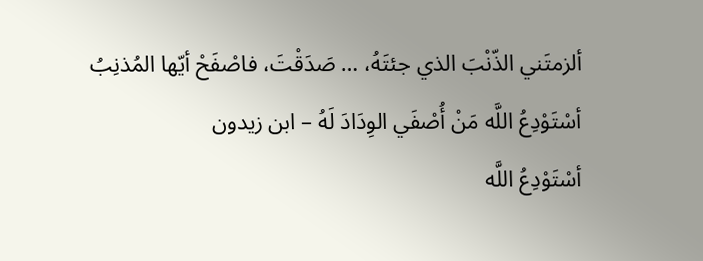ألزمتَني الذّنْبَ الذي جئتَهُ، … صَدَقْتَ، فاصْفَحْ أيّها المُذنِبُ
أسْتَوْدِعُ اللَّه مَنْ أُصْفَي الوِدَادَ لَهُ – ابن زيدون
أسْتَوْدِعُ اللَّه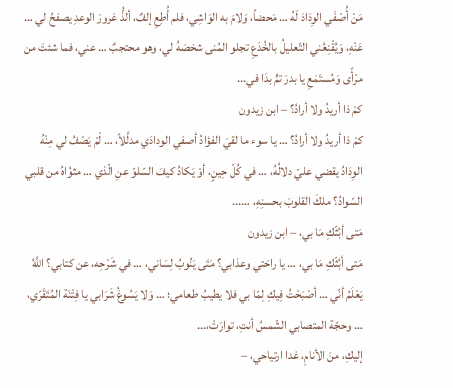مَنْ أُصْفَي الوِدَادَ لَهُ … مَحضاً، وَلامَ به الوَاشِي، فلم أُطِعِ إلفٌ، ألذُّ غرورَ الوعدِ يصفحُ لي … عَنْهِ، وَيُقْنِعُني التّعليلُ بالخُدَعِ تجلو المُنى شخصَهُ لي، وهو محتجبٌ … عني، فما شئتَ من مرْأًى وَمُستَمَعِ يا بدرَ تمٍّ بدَا في...
كمْ ذا أريدُ ولا أرادُ؟ – ابن زيدون
كمْ ذا أريدُ ولا أرادُ؟ … يا سوء ما لقيَ الفؤادُ أصفي الودادَي مدلَّلاً، … لْمْ يَصْفُ لي مِنْهُ الوِدَادُ يقضي عليّ دلالُهُ، … في كُلّ حِينٍ، أوْ يَكادُ كيفَ السّلوّ عنِ الّذي … مثوُاهُ من قلبي السّوادُ؟ ملكَ القلوبَ بحسنِهِ، …...
مَتى أبُثّكِ مَا بي، – ابن زيدون
مَتى أبُثّكِ مَا بي، … يا راحَتي وعذابي؟ مَتَى يَنُوبُ لِسَاني، … في شَرْحِه، عن كتابي؟ اللَّهُ يَعْلَمُ أنّي … أصْبَحْتُ فِيكِ لِمّا بي فلا يطيبُ طعامي؛ … وَلا يَسُوغُ شَرَابي يا فِتْنَة المُتَقَرّي، … وحجّة المتصابي الشّمسُ أنتِ، توارَتْ،...
إليكِ، منَ الأنامِ، غدا ارتياحي، –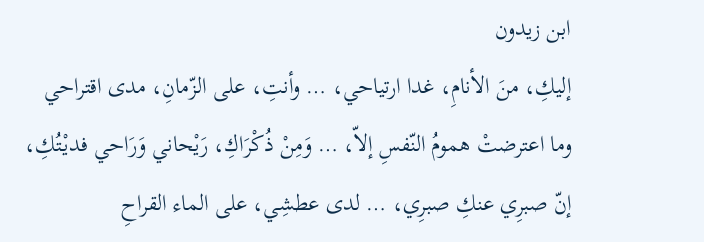ابن زيدون
إليكِ، منَ الأنامِ، غدا ارتياحي، … وأنتِ، على الزّمانِ، مدى اقتراحي وما اعترضتْ همومُ النّفسِ إلاّ، … وَمِنْ ذُكْرَاكِ، رَيْحاني وَرَاحي فديْتُكِ، إنّ صبرِي عنكِ صبرِي، … لدى عطشِي، على الماء القراحِ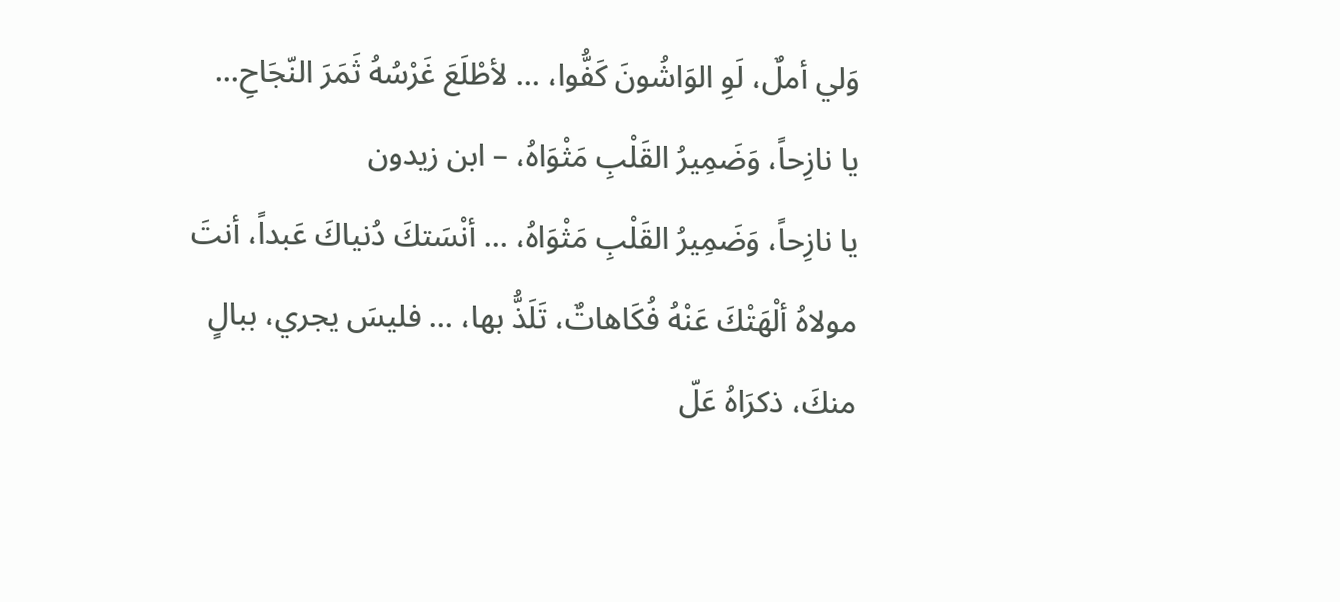وَلي أملٌ، لَوِ الوَاشُونَ كَفُّوا، … لأطْلَعَ غَرْسُهُ ثَمَرَ النّجَاحِ...
يا نازِحاً، وَضَمِيرُ القَلْبِ مَثْوَاهُ، – ابن زيدون
يا نازِحاً، وَضَمِيرُ القَلْبِ مَثْوَاهُ، … أنْسَتكَ دُنياكَ عَبداً، أنتَ مولاهُ ألْهَتْكَ عَنْهُ فُكَاهاتٌ، تَلَذُّ بها، … فليسَ يجري، ببالٍ منكَ، ذكرَاهُ عَلّ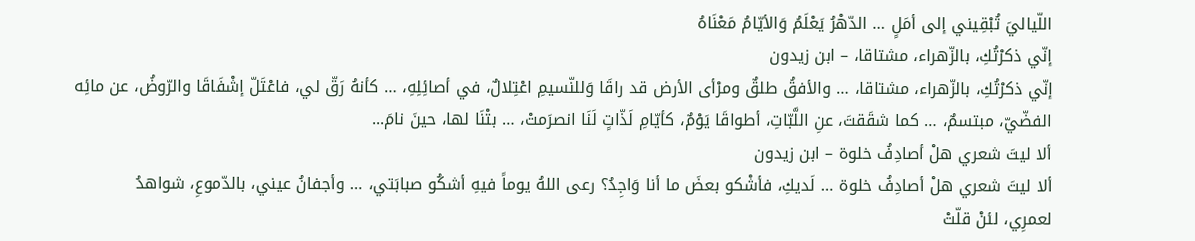اللّياليَ تُبْقِيني إلى أمَلٍ … الدّهْرُ يَعْلَمُ وَالأيّامُ مَعْنَاهُ
إنّي ذكرْتُكِ، بالزّهراء، مشتاقا، – ابن زيدون
إنّي ذكرْتُكِ، بالزّهراء، مشتاقا، … والأفقُ طلقٌ ومرْأى الأرض قد راقَا وَللنّسيمِ اعْتِلالٌ، في أصائِلِهِ، … كأنهُ رَقّ لي، فاعْتَلّ إشْفَاقَا والرّوضُ، عن مائِه الفضّيّ، مبتسمٌ، … كما شقَقتَ، عنِ اللَّبّاتِ، أطواقَا يَوْمٌ، كأيّامِ لَذّاتٍ لَنَا انصرَمتْ، … بتْنَا لها، حينَ نامَ...
ألا ليتَ شعري هلْ أصادِفُ خلوة – ابن زيدون
ألا ليتَ شعري هلْ أصادِفُ خلوة … لَديكِ، فأشْكو بعضَ ما أنا وَاجِدُ؟ رعى اللهُ يوماً فيهِ أشكُو صبابَتي، … وأجفانُ عيني، بالدّموعِ، شواهدُ
لعمرِي، لئنْ قلّتْ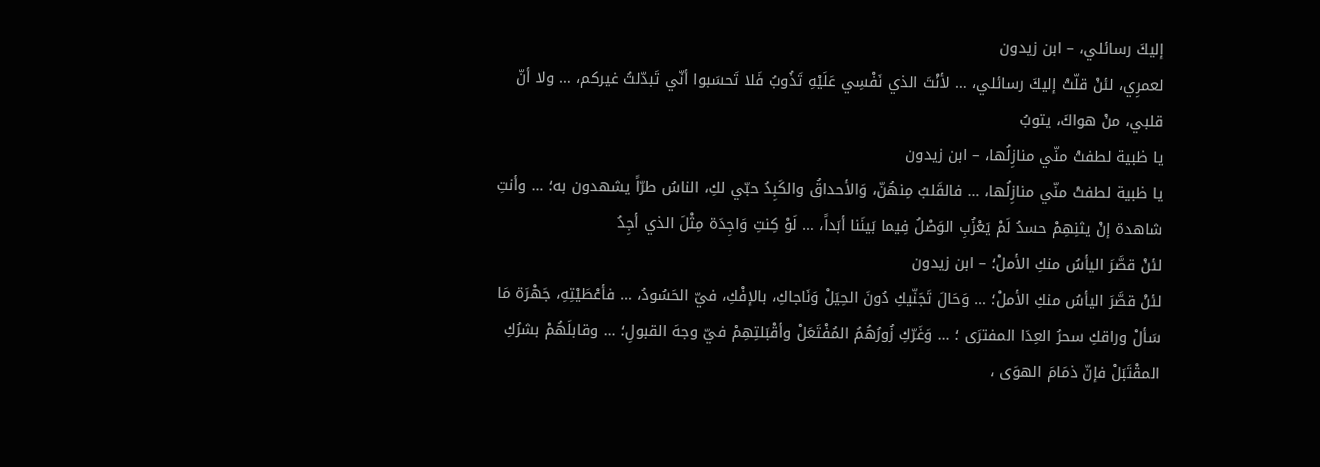إليكَ رسائلي، – ابن زيدون
لعمرِي، لئنْ قلّتْ إليكَ رسائلي، … لأنْتَ الذي نَفْسِي عَلَيْهِ تَذُوبُ فَلا تَحسَبوا أنّي تَبدّلتُ غيركم، … ولا أنّ قلبي، منْ هواكَ، يتوبُ
يا ظبية لطفتْ منّي منازِلُها، – ابن زيدون
يا ظبية لطفتْ منّي منازِلُها، … فالقَلبُ مِنهُنّ، وَالأحداقُ والكَبِدُ حبّي لكِ، الناسُ طرّاً يشهدون به؛ … وأنتِ شاهدة إنْ يثنِهِمْ حسدُ لَمْ يَعْزُبِ الوَصْلُ فِيما بَينَنا أبَداً، … لَوْ كِنتِ وَاجِدَة مِثْلَ الذي أجِدُ
لئنْ قصَّرَ اليأسُ منكِ الأملْ؛ – ابن زيدون
لئنْ قصَّرَ اليأسُ منكِ الأملْ؛ … وَحَالَ تَجَنّيكِ دُونَ الحِيَلْ وَنَاجاكِ، بالإفْكِ، فيّ الحَسُودُ، … فأعْطَيْتِهِ، جَهْرَة مَا سَألْ وراقكِ سحرُ العِدَا المفترَى ؛ … وَغَرّكِ زُورُهُمُ المُفْتَعَلْ وأقْبَلتِهِمْ فيّ وجهَ القبولِ؛ … وقابلَهُمْ بشرُكِ المقْتَبَلْ فإنّ ذمَامَ الهوَى ،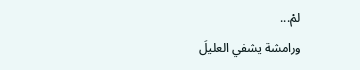لمْ...
ورامشة يشفي العليلَ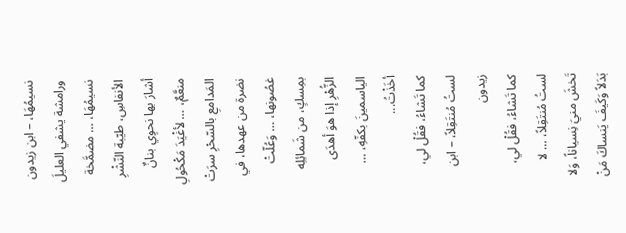نسيمُهَا، – ابن زيدون
ورامشة يشفي العليلَ نسيمُهَا، … مضمَّخة الأنفاسِ، طيّبة النّشْرِ أشارَ بها نحوِي بنانٌ منعَّمٌ، … لأغْيَدَ مَكْحُولِ المَدامعِ بالسّحْرِ سرَتْ نضرة من عهدها، في غصُونها، … وَعُلّتْ بمِسكٍ، من شَمائِلِه الزُّهْرِ إذا هوَ أهدَى الياسمينَ بكفّهِ، … أخَذْتُ...
كما تَشاءُ، فقُلْ لي، لستُ مُنتَقِلاً، – ابن زيدون
كما تَشاءُ، فقُلْ لي، لستُ مُنتَقِلاً، … لا تَخشَ منيَ نِسياناً، وَلا بَدَلاً وَكَيفَ يَنساكَ مَنْ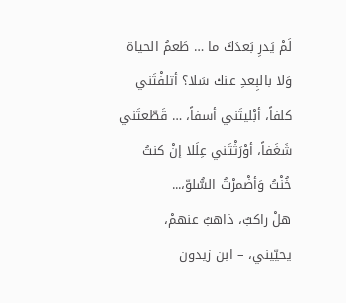لَمْ يَدرِ بَعدَكَ ما … طَعمُ الحياة وَلا بالبِعدِ عنك سَلا؟ أتلفْتَني كلفاً، أبْليتَني أسفاً، … قَطّعتَني شَغَفاً، أوْرَثْتَني عِلَلا إنْ كنتُ خُنْتُ وَأضْمرْتُ السُّلوّ،...
هلْ راكبٌ، ذاهبٌ عنهمْ، يحيّيني، – ابن زيدون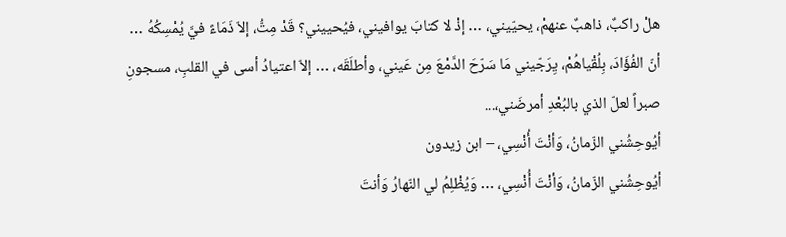هلْ راكبٌ، ذاهبٌ عنهمْ، يحيّيني، … إذْ لا كتابَ يوافيني، فيُحييني؟ قَدْ مِتُّ، إلاّ ذَمَاءً فيَّ يُمْسِكُهُ … أنّ الفُؤَادَ، بِلُقْياهُمْ، يِرَجّيني مَا سَرّحَ الدَّمْعَ مِن عَيني، وأطلَقَه، … إلاّ اعتيادُ أسى في القلبِ، مسجونِ صبراً لعلّ الذي بالبُعْدِ أمرضَني،...
أيُوحِشُني الزّمانُ، وَأنْتَ أُنْسِي، – ابن زيدون
أيُوحِشُني الزّمانُ، وَأنْتَ أُنْسِي، … وَيُظْلِمُ لي النّهارُ وَأنتَ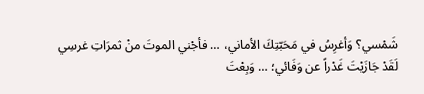شَمْسي؟ وَأغرِسُ في مَحَبّتِكَ الأماني، … فأجْني الموتَ منْ ثمرَاتِ غرسِي لَقَدْ جَازَيْتَ غَدْراً عن وَفَائي؛ … وَبِعْتَ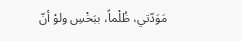مَوَدّتي، ظُلْماً، ببَخْسِ ولوْ أنّ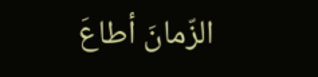الزّمانَ أطاعَ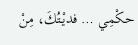حكْمِي … فديْتُكَ، مِنْ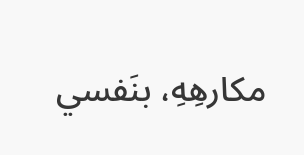مكارهِهِ، بنَفسي